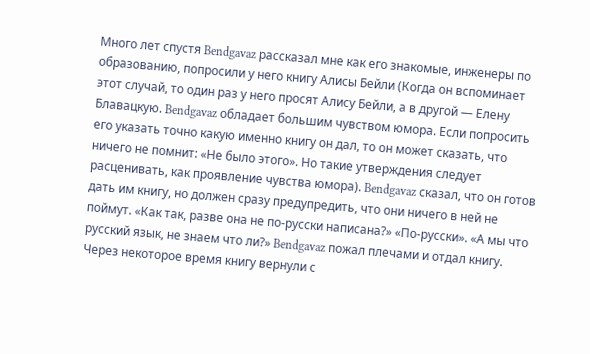Много лет спустя Bendgavaz рассказал мне как его знакомые, инженеры по образованию, попросили у него книгу Алисы Бейли (Когда он вспоминает этот случай, то один раз у него просят Алису Бейли, а в другой — Елену Блавацкую. Bendgavaz обладает большим чувством юмора. Если попросить его указать точно какую именно книгу он дал, то он может сказать, что ничего не помнит: «Не было этого». Но такие утверждения следует расценивать, как проявление чувства юмора). Bendgavaz сказал, что он готов дать им книгу, но должен сразу предупредить, что они ничего в ней не поймут. «Как так, разве она не по-русски написана?» «По-русски». «А мы что русский язык, не знаем что ли?» Bendgavaz пожал плечами и отдал книгу. Через некоторое время книгу вернули с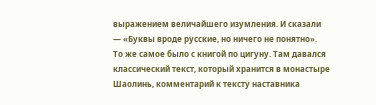выражением величайшего изумления. И сказали — «Буквы вроде русские, но ничего не понятно».
То же самое было с книгой по цигуну. Там давался классический текст, который хранится в монастыре Шаолинь, комментарий к тексту наставника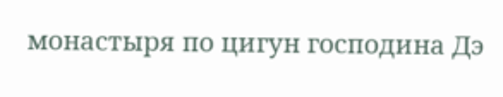монастыря по цигун господина Дэ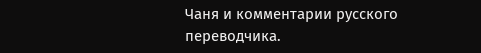Чаня и комментарии русского переводчика.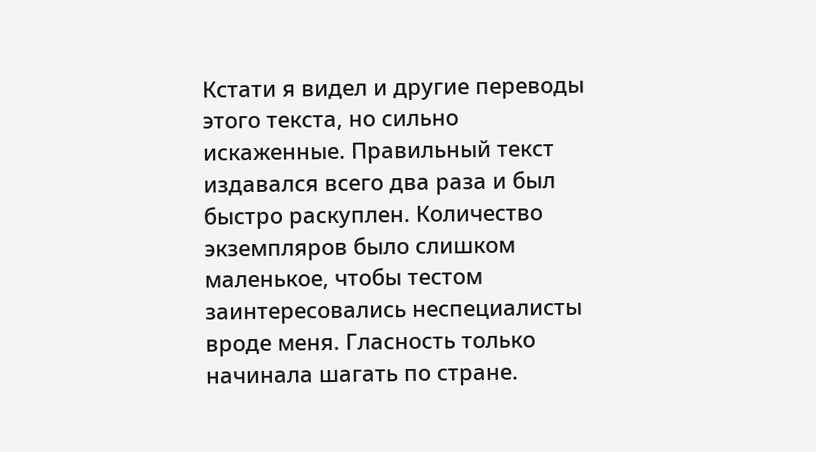Кстати я видел и другие переводы этого текста, но сильно искаженные. Правильный текст издавался всего два раза и был быстро раскуплен. Количество экземпляров было слишком маленькое, чтобы тестом заинтересовались неспециалисты вроде меня. Гласность только начинала шагать по стране.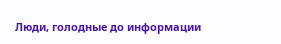Люди, голодные до информации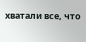хватали все, что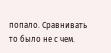попало. Сравнивать то было не с чем.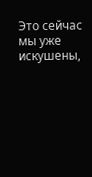Это сейчас мы уже искушены,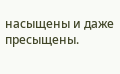насыщены и даже пресыщены.